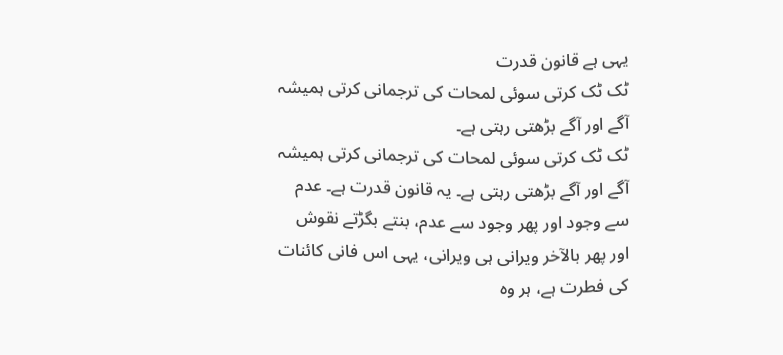یہی ہے قانون قدرت
ٹک ٹک کرتی سوئی لمحات کی ترجمانی کرتی ہمیشہ آگے اور آگے بڑھتی رہتی ہے۔
ٹک ٹک کرتی سوئی لمحات کی ترجمانی کرتی ہمیشہ آگے اور آگے بڑھتی رہتی ہے۔ یہ قانون قدرت ہے۔ عدم سے وجود اور پھر وجود سے عدم، بنتے بگڑتے نقوش اور پھر بالآخر ویرانی ہی ویرانی، یہی اس فانی کائنات کی فطرت ہے، ہر وہ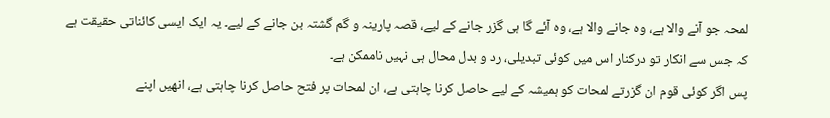لمحہ جو آنے والا ہے، وہ جانے والا ہے، وہ آئے گا ہی گزر جانے کے لیے، قصہ پارینہ و گم گشتہ بن جانے کے لیے۔ یہ ایک ایسی کائناتی حقیقت ہے کہ جس سے انکار تو درکنار اس میں کوئی تبدیلی، رد و بدل محال ہی نہیں ناممکن ہے۔
پس اگر کوئی قوم ان گزرتے لمحات کو ہمیشہ کے لیے حاصل کرنا چاہتی ہے، ان لمحات پر فتح حاصل کرنا چاہتی ہے، انھیں اپنے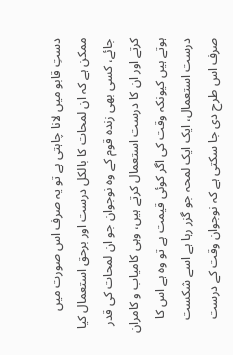دستِ قابو میں لانا چاہتی ہے تو یہ صرف اس صورت میں ممکن ہے کہ ان لمحات کا بالکل درست اور برحق استعمال کیا جائے، کسی بھی زندہ قوم کے وہ نوجوان جو ان لمحات کی قدر کرتے اور ان کا درست استعمال کرتے ہیں، وہی کامیاب و کامران ہوتے ہیں کیونکہ وقت کی اگر کوئی قیمت ہے تو وہ ہے اس کا درست استعمال، ایک ایک لمحہ جو گزر رہا ہے اسے شکست صرف اس طرح دی جا سکتی ہے کہ نوجوان وقت کے درست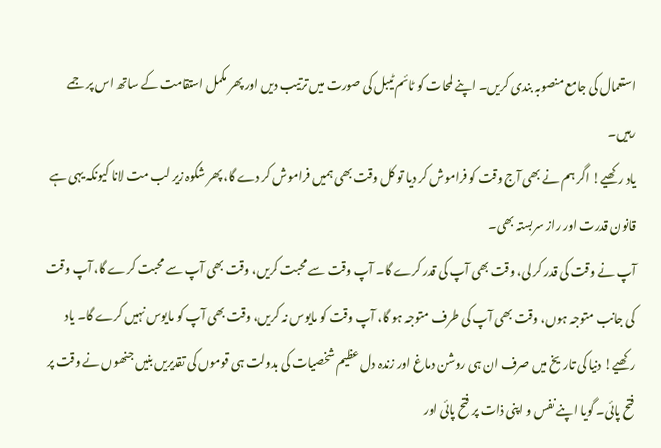استعمال کی جامع منصوبہ بندی کریں۔ اپنے لمحات کو ٹائم ٹیبل کی صورت میں ترتیب دیں اور پھر مکمل استقامت کے ساتھ اس پر جمے رہیں۔
یاد رکھیے! اگر ہم نے بھی آج وقت کو فراموش کر دیا تو کل وقت بھی ہمیں فراموش کر دے گا، پھر شکوہ زیر لب مت لانا کیونکہ یہی ہے قانون قدرت اور راز سربستہ بھی۔
آپ نے وقت کی قدر کر لی، وقت بھی آپ کی قدر کرے گا۔ آپ وقت سے محبت کریں، وقت بھی آپ سے محبت کرے گا، آپ وقت کی جانب متوجہ ہوں، وقت بھی آپ کی طرف متوجہ ہو گا، آپ وقت کو مایوس نہ کریں، وقت بھی آپ کو مایوس نہیں کرے گا۔ یاد رکھیے! دنیا کی تاریخ میں صرف ان ہی روشن دماغ اور زندہ دل عظیم شخصیات کی بدولت ہی قوموں کی تقدیریں بنیں جنھوں نے وقت پر فتح پائی۔ گویا اپنے نفس و اپنی ذات پر فتح پائی اور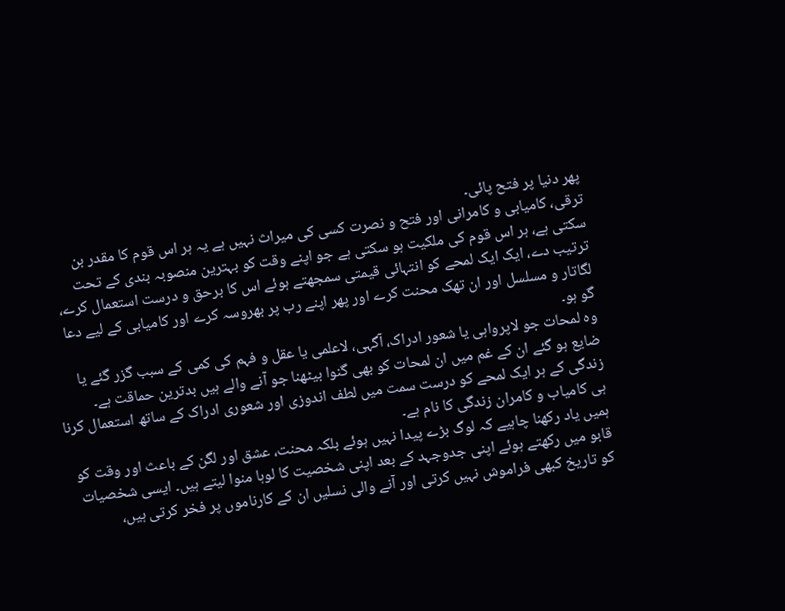پھر دنیا پر فتح پائی۔
ترقی، کامیابی و کامرانی اور فتح و نصرت کسی کی میراث نہیں ہے یہ ہر اس قوم کا مقدر بن سکتی ہے، ہر اس قوم کی ملکیت ہو سکتی ہے جو اپنے وقت کو بہترین منصوبہ بندی کے تحت ترتیب دے، ایک ایک لمحے کو انتہائی قیمتی سمجھتے ہوئے اس کا برحق و درست استعمال کرے، لگاتار و مسلسل اور ان تھک محنت کرے اور پھر اپنے رب پر بھروسہ کرے اور کامیابی کے لیے دعا گو ہو۔
وہ لمحات جو لاپرواہی یا شعور ادراک، آگہی، لاعلمی یا عقل و فہم کی کمی کے سبب گزر گئے یا ضایع ہو گئے ان کے غم میں ان لمحات کو بھی گنوا بیٹھنا جو آنے والے ہیں بدترین حماقت ہے۔ زندگی کے ہر ایک لمحے کو درست سمت میں لطف اندوزی اور شعوری ادراک کے ساتھ استعمال کرنا ہی کامیاب و کامران زندگی کا نام ہے۔
ہمیں یاد رکھنا چاہیے کہ لوگ بڑے پیدا نہیں ہوئے بلکہ محنت، عشق اور لگن کے باعث اور وقت کو قابو میں رکھتے ہوئے اپنی جدوجہد کے بعد اپنی شخصیت کا لوہا منوا لیتے ہیں۔ ایسی شخصیات کو تاریخ کبھی فراموش نہیں کرتی اور آنے والی نسلیں ان کے کارناموں پر فخر کرتی ہیں،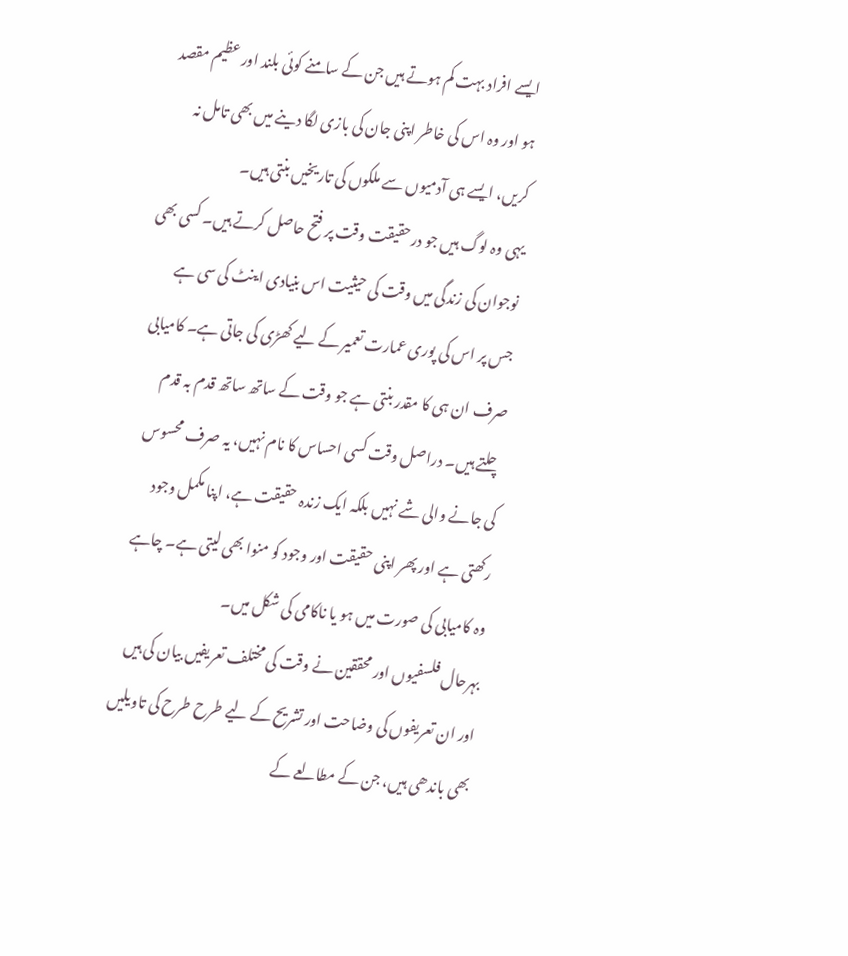ایسے افراد بہت کم ہوتے ہیں جن کے سامنے کوئی بلند اور عظیم مقصد ہو اور وہ اس کی خاطر اپنی جان کی بازی لگا دینے میں بھی تامل نہ کریں، ایسے ہی آدمیوں سے ملکوں کی تاریخیں بنتی ہیں۔
یہی وہ لوگ ہیں جو درحقیقت وقت پر فتح حاصل کرتے ہیں۔ کسی بھی نوجوان کی زندگی میں وقت کی حیثیت اس بنیادی اینٹ کی سی ہے جس پر اس کی پوری عمارت تعمیر کے لیے کھڑی کی جاتی ہے۔ کامیابی صرف ان ہی کا مقدر بنتی ہے جو وقت کے ساتھ ساتھ قدم بہ قدم چلتے ہیں۔ دراصل وقت کسی احساس کا نام نہیں، یہ صرف محسوس کی جانے والی شے نہیں بلکہ ایک زندہ حقیقت ہے، اپنا مکمل وجود رکھتی ہے اور پھر اپنی حقیقت اور وجود کو منوا بھی لیتی ہے۔ چاہے وہ کامیابی کی صورت میں ہو یا ناکامی کی شکل میں۔
بہرحال فلسفیوں اور محققین نے وقت کی مختلف تعریفیں بیان کی ہیں اور ان تعریفوں کی وضاحت اور تشریح کے لیے طرح طرح کی تاویلیں بھی باندھی ہیں، جن کے مطالعے کے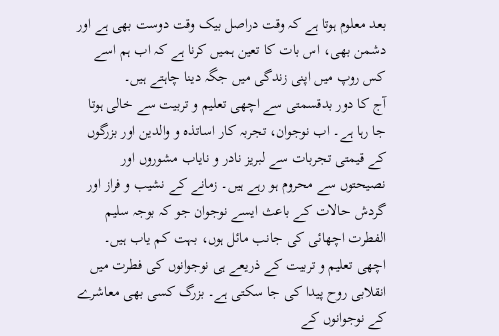بعد معلوم ہوتا ہے کہ وقت دراصل بیک وقت دوست بھی ہے اور دشمن بھی، اس بات کا تعین ہمیں کرنا ہے کہ اب ہم اسے کس روپ میں اپنی زندگی میں جگہ دینا چاہتے ہیں۔
آج کا دور بدقسمتی سے اچھی تعلیم و تربیت سے خالی ہوتا جا رہا ہے۔ اب نوجوان، تجربہ کار اساتذہ و والدین اور بزرگوں کے قیمتی تجربات سے لبریز نادر و نایاب مشوروں اور نصیحتوں سے محروم ہو رہے ہیں۔ زمانے کے نشیب و فراز اور گردش حالات کے باعث ایسے نوجوان جو کہ بوجہ سلیم الفطرت اچھائی کی جانب مائل ہوں، بہت کم یاب ہیں۔
اچھی تعلیم و تربیت کے ذریعے ہی نوجوانوں کی فطرت میں انقلابی روح پیدا کی جا سکتی ہے۔ بزرگ کسی بھی معاشرے کے نوجوانوں کے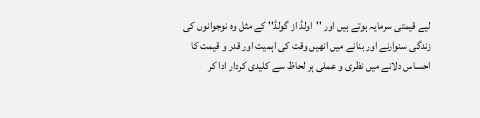لیے قیمتی سرمایہ ہوتے ہیں اور ''اولڈ از گولڈ'' کے مثل وہ نوجوانوں کی زندگی سنوارنے اور بنانے میں انھیں وقت کی اہمیت اور قدر و قیمت کا احساس دلانے میں نظری و عملی ہر لحاظ سے کلیدی کردار ادا کر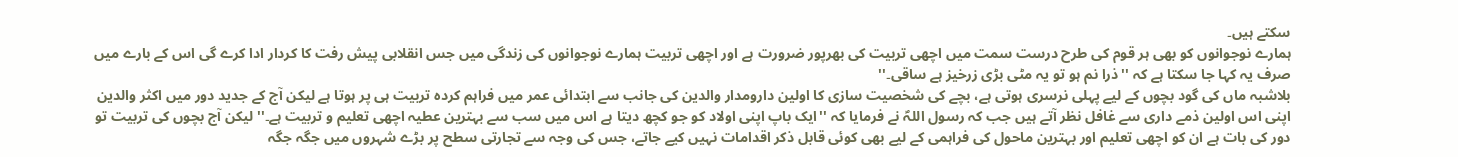سکتے ہیں۔
ہمارے نوجوانوں کو بھی ہر قوم کی طرح درست سمت میں اچھی تربیت کی بھرپور ضرورت ہے اور اچھی تربیت ہمارے نوجوانوں کی زندگی میں جس انقلابی پیش رفت کا کردار ادا کرے گی اس کے بارے میں صرف یہ کہا جا سکتا ہے کہ ''ذرا نم ہو تو یہ مٹی بڑی زرخیز ہے ساقی۔''
بلاشبہ ماں کی گود بچوں کے لیے پہلی نرسری ہوتی ہے، بچے کی شخصیت سازی کا اولین دارومدار والدین کی جانب سے ابتدائی عمر میں فراہم کردہ تربیت ہی پر ہوتا ہے لیکن آج کے جدید دور میں اکثر والدین اپنی اس اولین ذمے داری سے غافل نظر آتے ہیں جب کہ رسول اللہؐ نے فرمایا کہ ''ایک باپ اپنی اولاد کو جو کچھ دیتا ہے اس میں سب سے بہترین عطیہ اچھی تعلیم و تربیت ہے۔'' لیکن آج بچوں کی تربیت تو دور کی بات ہے ان کو اچھی تعلیم اور بہترین ماحول کی فراہمی کے لیے بھی کوئی قابل ذکر اقدامات نہیں کیے جاتے، جس کی وجہ سے تجارتی سطح پر بڑے شہروں میں جگہ جگہ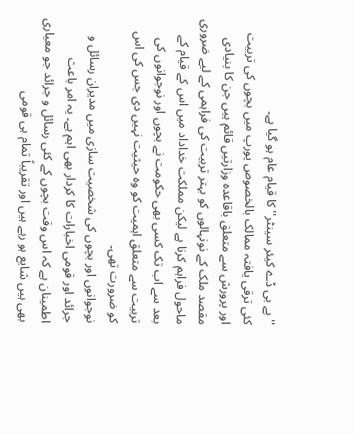''بے بی ڈے کیئر سینٹر'' کا قیام عام ہو گیا ہے۔
کئی ترقی یافتہ ممالک بالخصوص یورپ میں بچوں کی تربیت اور پرورش سے متعلق باقاعدہ وزارتیں قائم ہیں جن کا بنیادی مقصد ملک کے نونہالوں کو بہتر تربیت کی فراہمی کے لیے ضروری ماحول فراہم کرنا ہے لیکن مملکت خداداد میں اس کے قیام کے بعد سے اب تک کسی بھی حکومت نے بچوں اور نوجوانوں کی تربیت سے متعلق اہمیت کو وہ حیثیت نہیں دی جس کی اس کو ضرورت تھی۔
نوجوانوں اور بچوں کی شخصیت سازی میں مدیران رسائل و جرائد اور قومی اخبارات کا کردار بھی اہم ہے۔ یہ امر باعث اطمینان ہے کہ اس وقت بچوں کے کئی رسائل و جرائد جو معیاری بھی ہیں شایع ہو رہے ہیں اور تقریباً تمام ہی قومی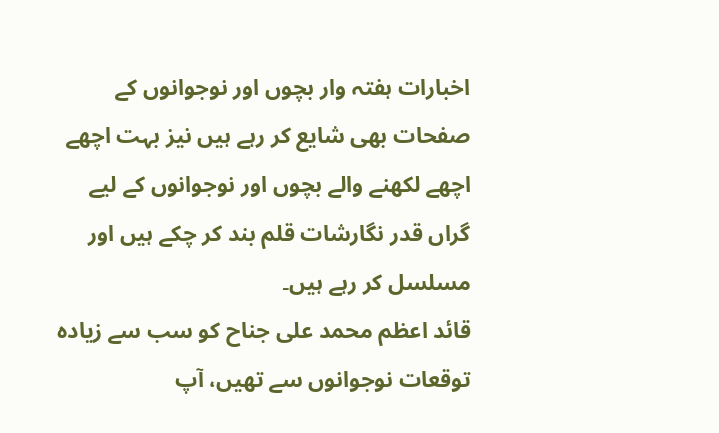اخبارات ہفتہ وار بچوں اور نوجوانوں کے صفحات بھی شایع کر رہے ہیں نیز بہت اچھے اچھے لکھنے والے بچوں اور نوجوانوں کے لیے گراں قدر نگارشات قلم بند کر چکے ہیں اور مسلسل کر رہے ہیں۔
قائد اعظم محمد علی جناح کو سب سے زیادہ توقعات نوجوانوں سے تھیں، آپ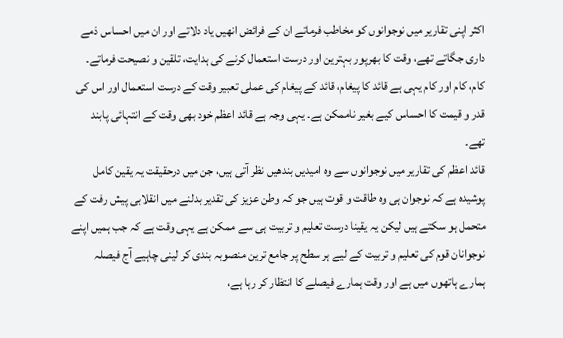اکثر اپنی تقاریر میں نوجوانوں کو مخاطب فرماتے ان کے فرائض انھیں یاد دلاتے اور ان میں احساس ذمے داری جگاتے تھے، وقت کا بھرپور بہترین اور درست استعمال کرنے کی ہدایت، تلقین و نصیحت فرماتے۔ کام، کام اور کام یہی ہے قائد کا پیغام، قائد کے پیغام کی عملی تعبیر وقت کے درست استعمال اور اس کی قدر و قیمت کا احساس کیے بغیر ناممکن ہے۔ یہی وجہ ہے قائد اعظم خود بھی وقت کے انتہائی پابند تھے۔
قائد اعظم کی تقاریر میں نوجوانوں سے وہ امیدیں بندھیں نظر آتی ہیں، جن میں درحقیقت یہ یقین کامل پوشیدہ ہے کہ نوجوان ہی وہ طاقت و قوت ہیں جو کہ وطن عزیز کی تقدیر بدلنے میں انقلابی پیش رفت کے متحمل ہو سکتے ہیں لیکن یہ یقینا درست تعلیم و تربیت ہی سے ممکن ہے یہی وقت ہے کہ جب ہمیں اپنے نوجوانان قوم کی تعلیم و تربیت کے لیے ہر سطح پر جامع ترین منصوبہ بندی کر لینی چاہیے آج فیصلہ ہمارے ہاتھوں میں ہے اور وقت ہمارے فیصلے کا انتظار کر رہا ہے،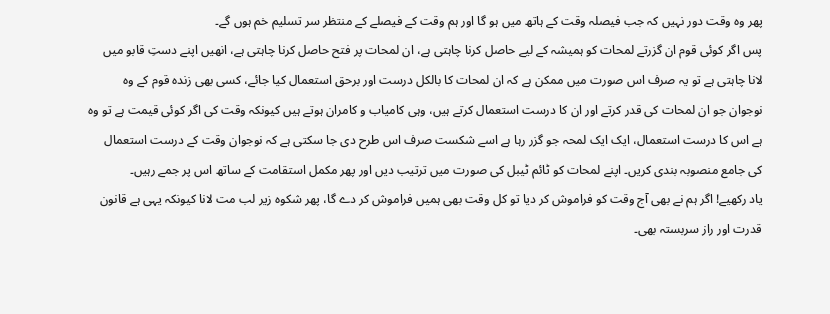پھر وہ وقت دور نہیں کہ جب فیصلہ وقت کے ہاتھ میں ہو گا اور ہم وقت کے فیصلے کے منتظر سر تسلیم خم ہوں گے۔
پس اگر کوئی قوم ان گزرتے لمحات کو ہمیشہ کے لیے حاصل کرنا چاہتی ہے، ان لمحات پر فتح حاصل کرنا چاہتی ہے، انھیں اپنے دستِ قابو میں لانا چاہتی ہے تو یہ صرف اس صورت میں ممکن ہے کہ ان لمحات کا بالکل درست اور برحق استعمال کیا جائے، کسی بھی زندہ قوم کے وہ نوجوان جو ان لمحات کی قدر کرتے اور ان کا درست استعمال کرتے ہیں، وہی کامیاب و کامران ہوتے ہیں کیونکہ وقت کی اگر کوئی قیمت ہے تو وہ ہے اس کا درست استعمال، ایک ایک لمحہ جو گزر رہا ہے اسے شکست صرف اس طرح دی جا سکتی ہے کہ نوجوان وقت کے درست استعمال کی جامع منصوبہ بندی کریں۔ اپنے لمحات کو ٹائم ٹیبل کی صورت میں ترتیب دیں اور پھر مکمل استقامت کے ساتھ اس پر جمے رہیں۔
یاد رکھیے! اگر ہم نے بھی آج وقت کو فراموش کر دیا تو کل وقت بھی ہمیں فراموش کر دے گا، پھر شکوہ زیر لب مت لانا کیونکہ یہی ہے قانون قدرت اور راز سربستہ بھی۔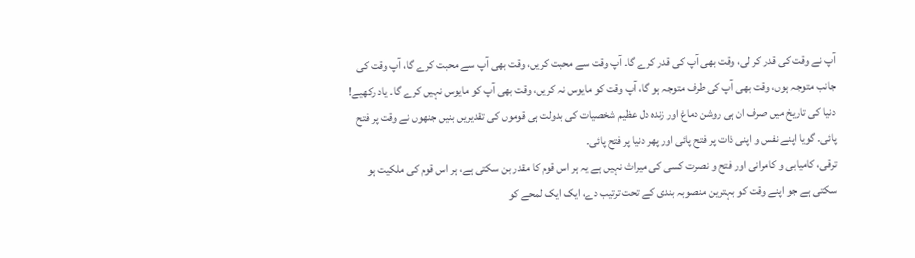آپ نے وقت کی قدر کر لی، وقت بھی آپ کی قدر کرے گا۔ آپ وقت سے محبت کریں، وقت بھی آپ سے محبت کرے گا، آپ وقت کی جانب متوجہ ہوں، وقت بھی آپ کی طرف متوجہ ہو گا، آپ وقت کو مایوس نہ کریں، وقت بھی آپ کو مایوس نہیں کرے گا۔ یاد رکھیے! دنیا کی تاریخ میں صرف ان ہی روشن دماغ اور زندہ دل عظیم شخصیات کی بدولت ہی قوموں کی تقدیریں بنیں جنھوں نے وقت پر فتح پائی۔ گویا اپنے نفس و اپنی ذات پر فتح پائی اور پھر دنیا پر فتح پائی۔
ترقی، کامیابی و کامرانی اور فتح و نصرت کسی کی میراث نہیں ہے یہ ہر اس قوم کا مقدر بن سکتی ہے، ہر اس قوم کی ملکیت ہو سکتی ہے جو اپنے وقت کو بہترین منصوبہ بندی کے تحت ترتیب دے، ایک ایک لمحے کو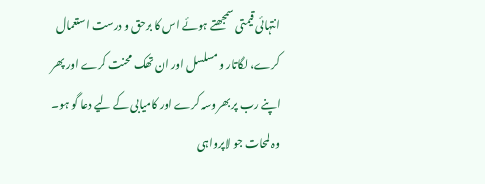انتہائی قیمتی سمجھتے ہوئے اس کا برحق و درست استعمال کرے، لگاتار و مسلسل اور ان تھک محنت کرے اور پھر اپنے رب پر بھروسہ کرے اور کامیابی کے لیے دعا گو ہو۔
وہ لمحات جو لاپرواہی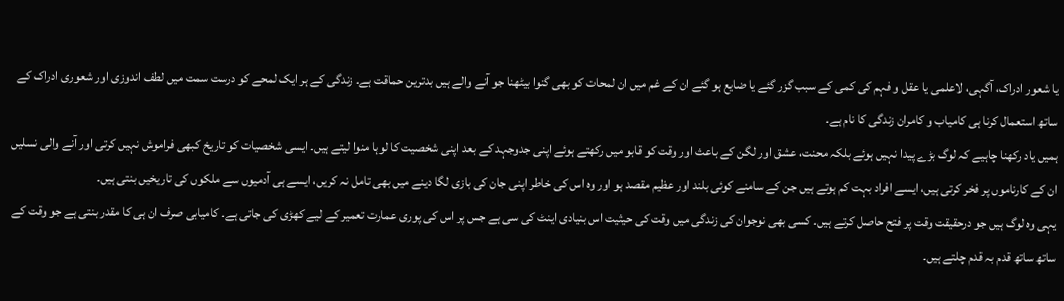یا شعور ادراک، آگہی، لاعلمی یا عقل و فہم کی کمی کے سبب گزر گئے یا ضایع ہو گئے ان کے غم میں ان لمحات کو بھی گنوا بیٹھنا جو آنے والے ہیں بدترین حماقت ہے۔ زندگی کے ہر ایک لمحے کو درست سمت میں لطف اندوزی اور شعوری ادراک کے ساتھ استعمال کرنا ہی کامیاب و کامران زندگی کا نام ہے۔
ہمیں یاد رکھنا چاہیے کہ لوگ بڑے پیدا نہیں ہوئے بلکہ محنت، عشق اور لگن کے باعث اور وقت کو قابو میں رکھتے ہوئے اپنی جدوجہد کے بعد اپنی شخصیت کا لوہا منوا لیتے ہیں۔ ایسی شخصیات کو تاریخ کبھی فراموش نہیں کرتی اور آنے والی نسلیں ان کے کارناموں پر فخر کرتی ہیں، ایسے افراد بہت کم ہوتے ہیں جن کے سامنے کوئی بلند اور عظیم مقصد ہو اور وہ اس کی خاطر اپنی جان کی بازی لگا دینے میں بھی تامل نہ کریں، ایسے ہی آدمیوں سے ملکوں کی تاریخیں بنتی ہیں۔
یہی وہ لوگ ہیں جو درحقیقت وقت پر فتح حاصل کرتے ہیں۔ کسی بھی نوجوان کی زندگی میں وقت کی حیثیت اس بنیادی اینٹ کی سی ہے جس پر اس کی پوری عمارت تعمیر کے لیے کھڑی کی جاتی ہے۔ کامیابی صرف ان ہی کا مقدر بنتی ہے جو وقت کے ساتھ ساتھ قدم بہ قدم چلتے ہیں۔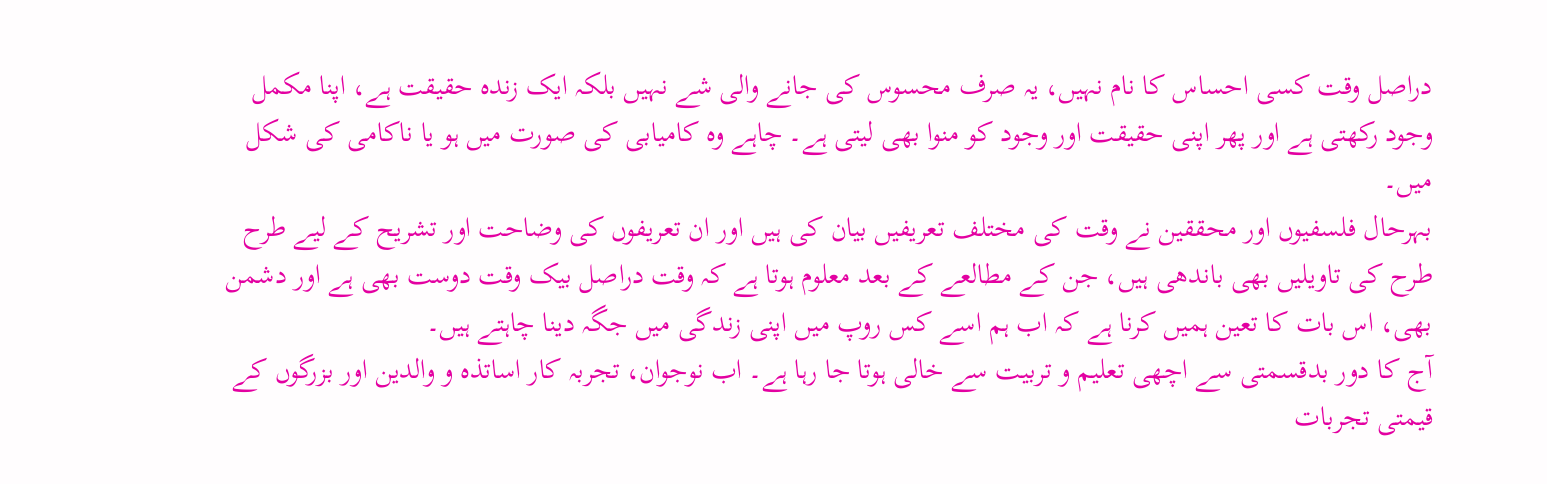دراصل وقت کسی احساس کا نام نہیں، یہ صرف محسوس کی جانے والی شے نہیں بلکہ ایک زندہ حقیقت ہے، اپنا مکمل وجود رکھتی ہے اور پھر اپنی حقیقت اور وجود کو منوا بھی لیتی ہے۔ چاہے وہ کامیابی کی صورت میں ہو یا ناکامی کی شکل میں۔
بہرحال فلسفیوں اور محققین نے وقت کی مختلف تعریفیں بیان کی ہیں اور ان تعریفوں کی وضاحت اور تشریح کے لیے طرح طرح کی تاویلیں بھی باندھی ہیں، جن کے مطالعے کے بعد معلوم ہوتا ہے کہ وقت دراصل بیک وقت دوست بھی ہے اور دشمن بھی، اس بات کا تعین ہمیں کرنا ہے کہ اب ہم اسے کس روپ میں اپنی زندگی میں جگہ دینا چاہتے ہیں۔
آج کا دور بدقسمتی سے اچھی تعلیم و تربیت سے خالی ہوتا جا رہا ہے۔ اب نوجوان، تجربہ کار اساتذہ و والدین اور بزرگوں کے قیمتی تجربات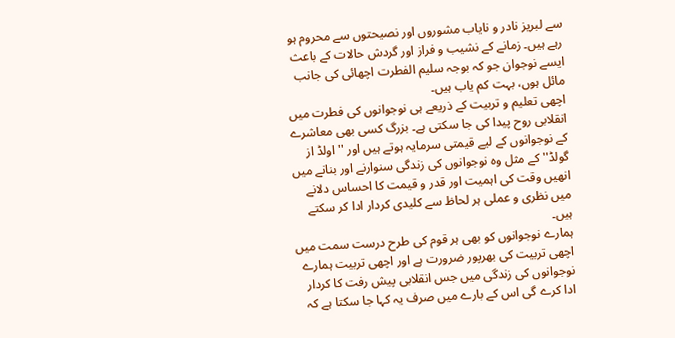سے لبریز نادر و نایاب مشوروں اور نصیحتوں سے محروم ہو رہے ہیں۔ زمانے کے نشیب و فراز اور گردش حالات کے باعث ایسے نوجوان جو کہ بوجہ سلیم الفطرت اچھائی کی جانب مائل ہوں، بہت کم یاب ہیں۔
اچھی تعلیم و تربیت کے ذریعے ہی نوجوانوں کی فطرت میں انقلابی روح پیدا کی جا سکتی ہے۔ بزرگ کسی بھی معاشرے کے نوجوانوں کے لیے قیمتی سرمایہ ہوتے ہیں اور ''اولڈ از گولڈ'' کے مثل وہ نوجوانوں کی زندگی سنوارنے اور بنانے میں انھیں وقت کی اہمیت اور قدر و قیمت کا احساس دلانے میں نظری و عملی ہر لحاظ سے کلیدی کردار ادا کر سکتے ہیں۔
ہمارے نوجوانوں کو بھی ہر قوم کی طرح درست سمت میں اچھی تربیت کی بھرپور ضرورت ہے اور اچھی تربیت ہمارے نوجوانوں کی زندگی میں جس انقلابی پیش رفت کا کردار ادا کرے گی اس کے بارے میں صرف یہ کہا جا سکتا ہے کہ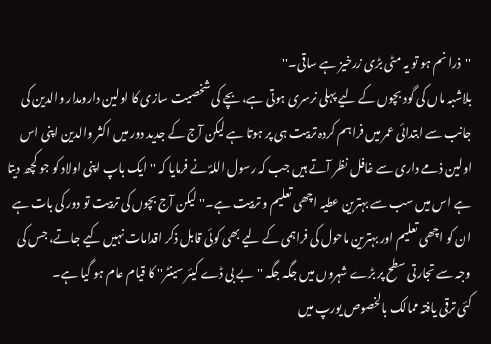''ذرا نم ہو تو یہ مٹی بڑی زرخیز ہے ساقی۔''
بلاشبہ ماں کی گود بچوں کے لیے پہلی نرسری ہوتی ہے، بچے کی شخصیت سازی کا اولین دارومدار والدین کی جانب سے ابتدائی عمر میں فراہم کردہ تربیت ہی پر ہوتا ہے لیکن آج کے جدید دور میں اکثر والدین اپنی اس اولین ذمے داری سے غافل نظر آتے ہیں جب کہ رسول اللہؐ نے فرمایا کہ ''ایک باپ اپنی اولاد کو جو کچھ دیتا ہے اس میں سب سے بہترین عطیہ اچھی تعلیم و تربیت ہے۔'' لیکن آج بچوں کی تربیت تو دور کی بات ہے ان کو اچھی تعلیم اور بہترین ماحول کی فراہمی کے لیے بھی کوئی قابل ذکر اقدامات نہیں کیے جاتے، جس کی وجہ سے تجارتی سطح پر بڑے شہروں میں جگہ جگہ ''بے بی ڈے کیئر سینٹر'' کا قیام عام ہو گیا ہے۔
کئی ترقی یافتہ ممالک بالخصوص یورپ میں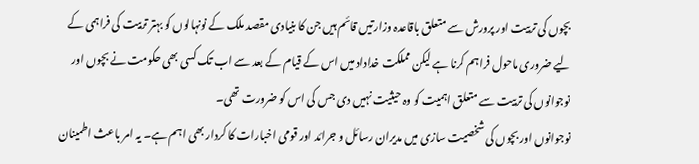بچوں کی تربیت اور پرورش سے متعلق باقاعدہ وزارتیں قائم ہیں جن کا بنیادی مقصد ملک کے نونہالوں کو بہتر تربیت کی فراہمی کے لیے ضروری ماحول فراہم کرنا ہے لیکن مملکت خداداد میں اس کے قیام کے بعد سے اب تک کسی بھی حکومت نے بچوں اور نوجوانوں کی تربیت سے متعلق اہمیت کو وہ حیثیت نہیں دی جس کی اس کو ضرورت تھی۔
نوجوانوں اور بچوں کی شخصیت سازی میں مدیران رسائل و جرائد اور قومی اخبارات کا کردار بھی اہم ہے۔ یہ امر باعث اطمینان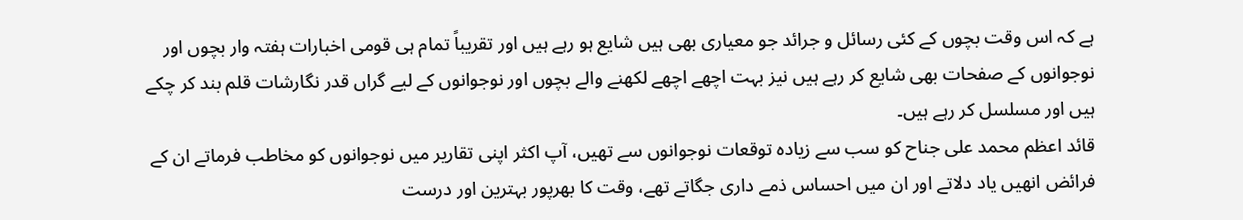ہے کہ اس وقت بچوں کے کئی رسائل و جرائد جو معیاری بھی ہیں شایع ہو رہے ہیں اور تقریباً تمام ہی قومی اخبارات ہفتہ وار بچوں اور نوجوانوں کے صفحات بھی شایع کر رہے ہیں نیز بہت اچھے اچھے لکھنے والے بچوں اور نوجوانوں کے لیے گراں قدر نگارشات قلم بند کر چکے ہیں اور مسلسل کر رہے ہیں۔
قائد اعظم محمد علی جناح کو سب سے زیادہ توقعات نوجوانوں سے تھیں، آپ اکثر اپنی تقاریر میں نوجوانوں کو مخاطب فرماتے ان کے فرائض انھیں یاد دلاتے اور ان میں احساس ذمے داری جگاتے تھے، وقت کا بھرپور بہترین اور درست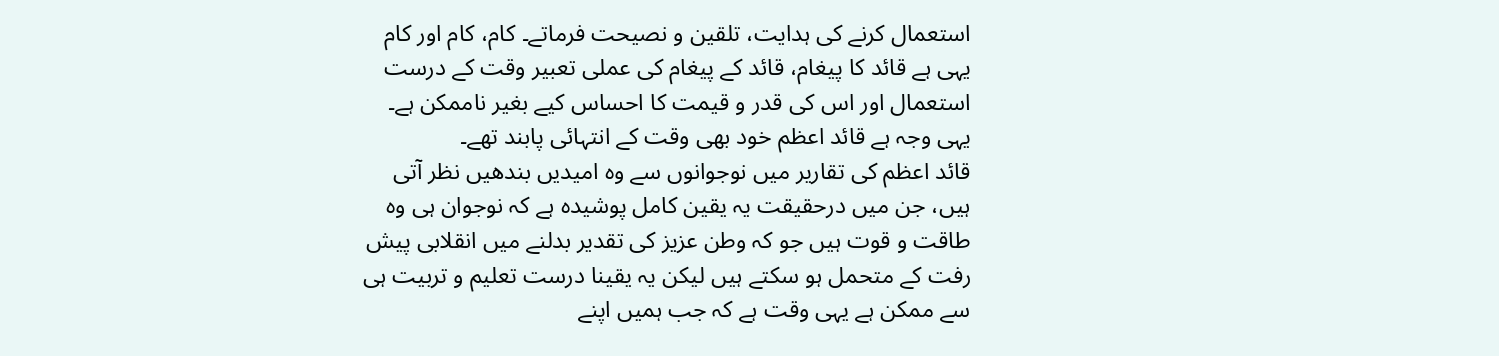استعمال کرنے کی ہدایت، تلقین و نصیحت فرماتے۔ کام، کام اور کام یہی ہے قائد کا پیغام، قائد کے پیغام کی عملی تعبیر وقت کے درست استعمال اور اس کی قدر و قیمت کا احساس کیے بغیر ناممکن ہے۔ یہی وجہ ہے قائد اعظم خود بھی وقت کے انتہائی پابند تھے۔
قائد اعظم کی تقاریر میں نوجوانوں سے وہ امیدیں بندھیں نظر آتی ہیں، جن میں درحقیقت یہ یقین کامل پوشیدہ ہے کہ نوجوان ہی وہ طاقت و قوت ہیں جو کہ وطن عزیز کی تقدیر بدلنے میں انقلابی پیش رفت کے متحمل ہو سکتے ہیں لیکن یہ یقینا درست تعلیم و تربیت ہی سے ممکن ہے یہی وقت ہے کہ جب ہمیں اپنے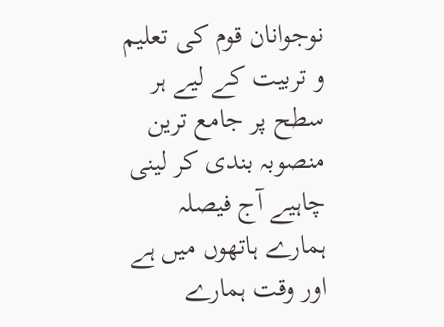نوجوانان قوم کی تعلیم و تربیت کے لیے ہر سطح پر جامع ترین منصوبہ بندی کر لینی چاہیے آج فیصلہ ہمارے ہاتھوں میں ہے اور وقت ہمارے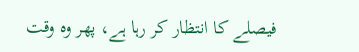فیصلے کا انتظار کر رہا ہے، پھر وہ وقت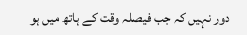دور نہیں کہ جب فیصلہ وقت کے ہاتھ میں ہو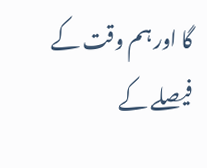گا اور ہم وقت کے فیصلے کے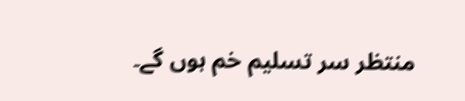منتظر سر تسلیم خم ہوں گے۔